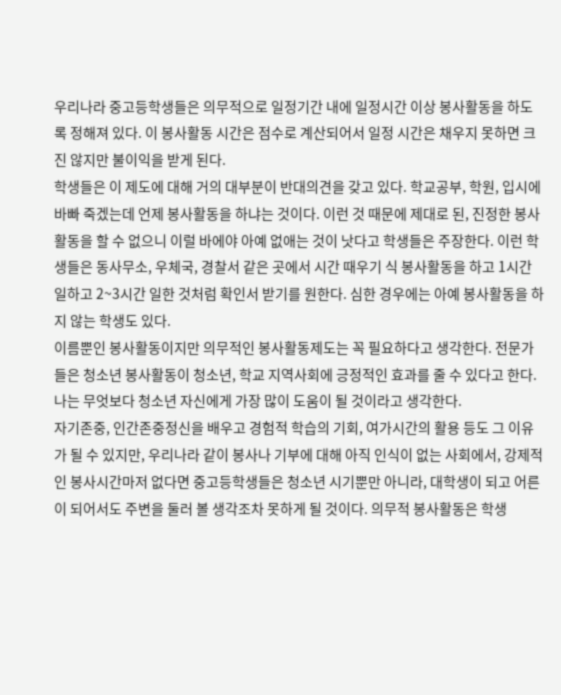우리나라 중고등학생들은 의무적으로 일정기간 내에 일정시간 이상 봉사활동을 하도록 정해져 있다. 이 봉사활동 시간은 점수로 계산되어서 일정 시간은 채우지 못하면 크진 않지만 불이익을 받게 된다.
학생들은 이 제도에 대해 거의 대부분이 반대의견을 갖고 있다. 학교공부, 학원, 입시에 바빠 죽겠는데 언제 봉사활동을 하냐는 것이다. 이런 것 때문에 제대로 된, 진정한 봉사활동을 할 수 없으니 이럴 바에야 아예 없애는 것이 낫다고 학생들은 주장한다. 이런 학생들은 동사무소, 우체국, 경찰서 같은 곳에서 시간 때우기 식 봉사활동을 하고 1시간 일하고 2~3시간 일한 것처럼 확인서 받기를 원한다. 심한 경우에는 아예 봉사활동을 하지 않는 학생도 있다.
이름뿐인 봉사활동이지만 의무적인 봉사활동제도는 꼭 필요하다고 생각한다. 전문가들은 청소년 봉사활동이 청소년, 학교 지역사회에 긍정적인 효과를 줄 수 있다고 한다. 나는 무엇보다 청소년 자신에게 가장 많이 도움이 될 것이라고 생각한다.
자기존중, 인간존중정신을 배우고 경험적 학습의 기회, 여가시간의 활용 등도 그 이유가 될 수 있지만, 우리나라 같이 봉사나 기부에 대해 아직 인식이 없는 사회에서, 강제적인 봉사시간마저 없다면 중고등학생들은 청소년 시기뿐만 아니라, 대학생이 되고 어른이 되어서도 주변을 둘러 볼 생각조차 못하게 될 것이다. 의무적 봉사활동은 학생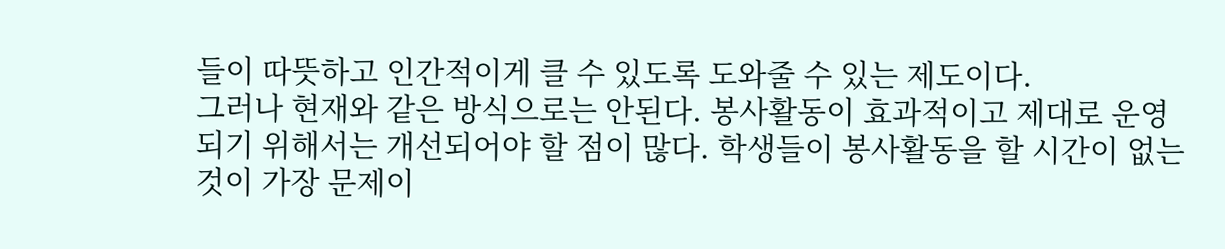들이 따뜻하고 인간적이게 클 수 있도록 도와줄 수 있는 제도이다.
그러나 현재와 같은 방식으로는 안된다. 봉사활동이 효과적이고 제대로 운영되기 위해서는 개선되어야 할 점이 많다. 학생들이 봉사활동을 할 시간이 없는 것이 가장 문제이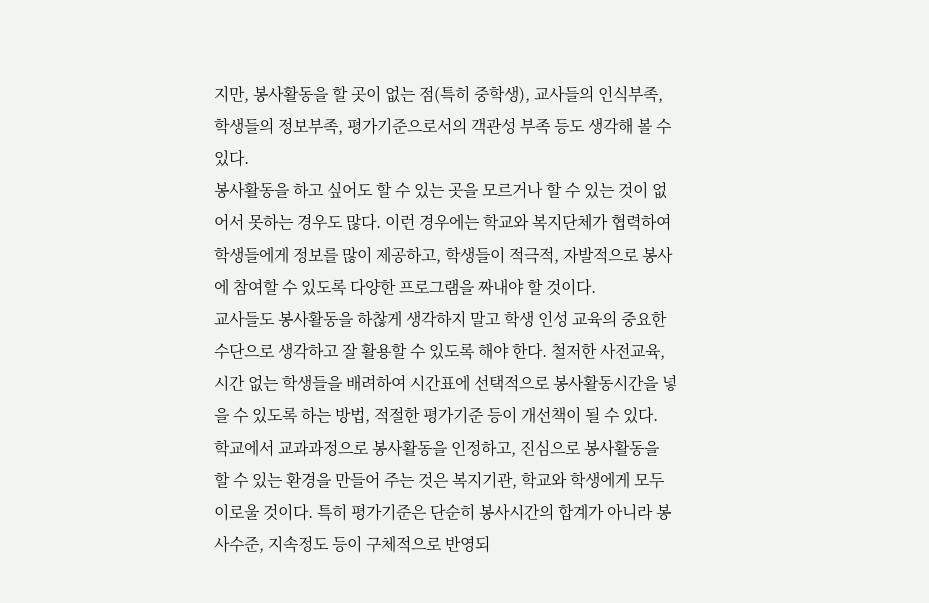지만, 봉사활동을 할 곳이 없는 점(특히 중학생), 교사들의 인식부족, 학생들의 정보부족, 평가기준으로서의 객관성 부족 등도 생각해 볼 수 있다.
봉사활동을 하고 싶어도 할 수 있는 곳을 모르거나 할 수 있는 것이 없어서 못하는 경우도 많다. 이런 경우에는 학교와 복지단체가 협력하여 학생들에게 정보를 많이 제공하고, 학생들이 적극적, 자발적으로 봉사에 참여할 수 있도록 다양한 프로그램을 짜내야 할 것이다.
교사들도 봉사활동을 하찮게 생각하지 말고 학생 인성 교육의 중요한 수단으로 생각하고 잘 활용할 수 있도록 해야 한다. 철저한 사전교육, 시간 없는 학생들을 배려하여 시간표에 선택적으로 봉사활동시간을 넣을 수 있도록 하는 방법, 적절한 평가기준 등이 개선책이 될 수 있다.
학교에서 교과과정으로 봉사활동을 인정하고, 진심으로 봉사활동을 할 수 있는 환경을 만들어 주는 것은 복지기관, 학교와 학생에게 모두 이로울 것이다. 특히 평가기준은 단순히 봉사시간의 합계가 아니라 봉사수준, 지속정도 등이 구체적으로 반영되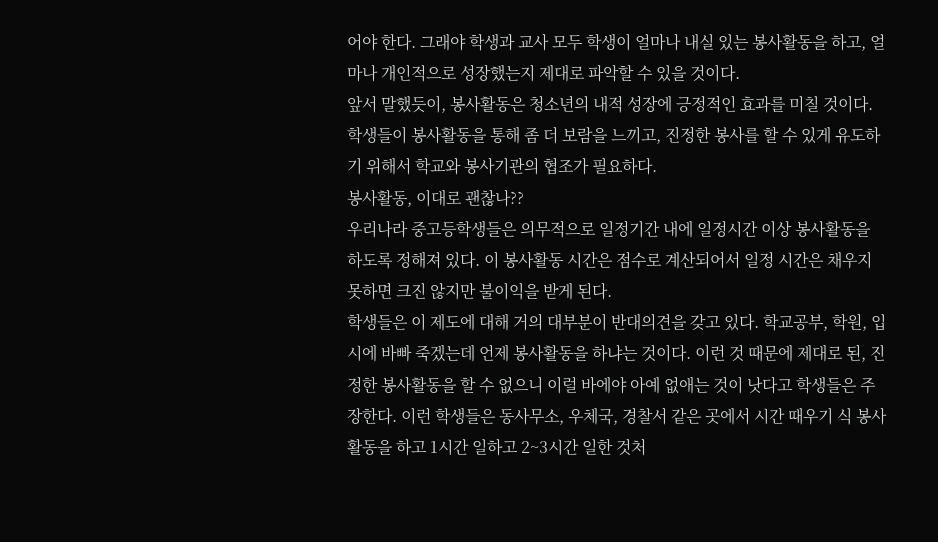어야 한다. 그래야 학생과 교사 모두 학생이 얼마나 내실 있는 봉사활동을 하고, 얼마나 개인적으로 성장했는지 제대로 파악할 수 있을 것이다.
앞서 말했듯이, 봉사활동은 청소년의 내적 성장에 긍정적인 효과를 미칠 것이다. 학생들이 봉사활동을 통해 좀 더 보람을 느끼고, 진정한 봉사를 할 수 있게 유도하기 위해서 학교와 봉사기관의 협조가 필요하다.
봉사활동, 이대로 괜찮나??
우리나라 중고등학생들은 의무적으로 일정기간 내에 일정시간 이상 봉사활동을 하도록 정해져 있다. 이 봉사활동 시간은 점수로 계산되어서 일정 시간은 채우지 못하면 크진 않지만 불이익을 받게 된다.
학생들은 이 제도에 대해 거의 대부분이 반대의견을 갖고 있다. 학교공부, 학원, 입시에 바빠 죽겠는데 언제 봉사활동을 하냐는 것이다. 이런 것 때문에 제대로 된, 진정한 봉사활동을 할 수 없으니 이럴 바에야 아예 없애는 것이 낫다고 학생들은 주장한다. 이런 학생들은 동사무소, 우체국, 경찰서 같은 곳에서 시간 때우기 식 봉사활동을 하고 1시간 일하고 2~3시간 일한 것처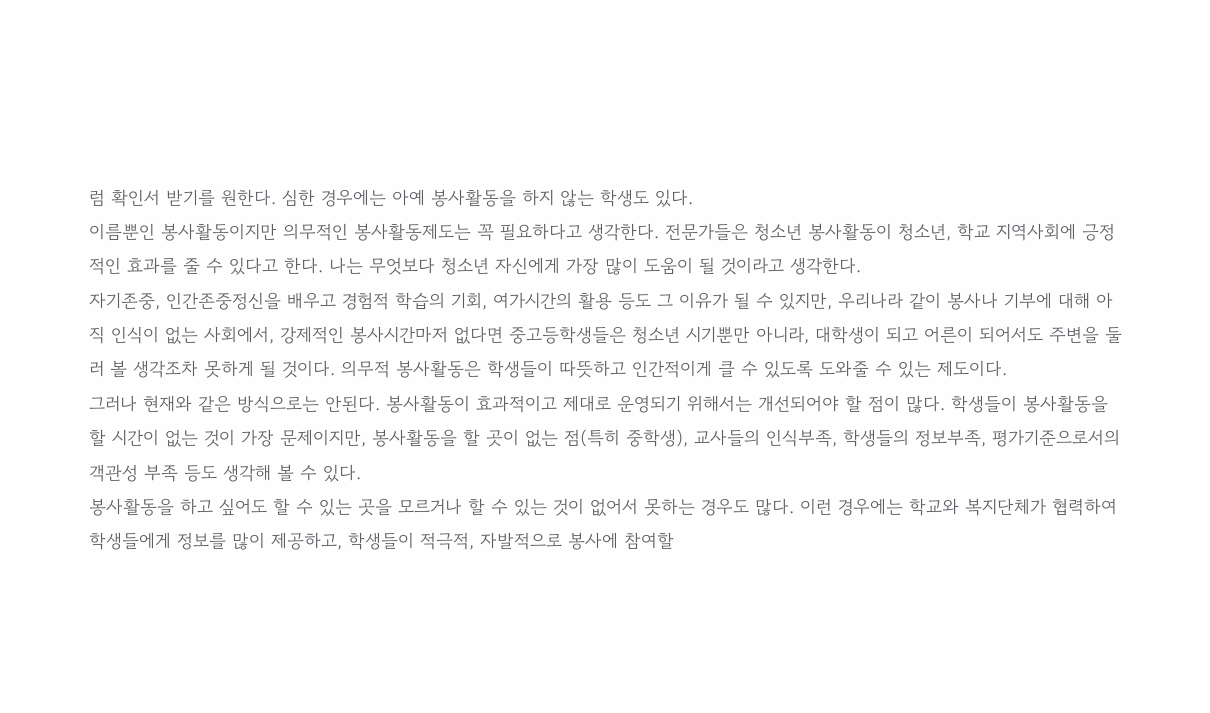럼 확인서 받기를 원한다. 심한 경우에는 아예 봉사활동을 하지 않는 학생도 있다.
이름뿐인 봉사활동이지만 의무적인 봉사활동제도는 꼭 필요하다고 생각한다. 전문가들은 청소년 봉사활동이 청소년, 학교 지역사회에 긍정적인 효과를 줄 수 있다고 한다. 나는 무엇보다 청소년 자신에게 가장 많이 도움이 될 것이라고 생각한다.
자기존중, 인간존중정신을 배우고 경험적 학습의 기회, 여가시간의 활용 등도 그 이유가 될 수 있지만, 우리나라 같이 봉사나 기부에 대해 아직 인식이 없는 사회에서, 강제적인 봉사시간마저 없다면 중고등학생들은 청소년 시기뿐만 아니라, 대학생이 되고 어른이 되어서도 주변을 둘러 볼 생각조차 못하게 될 것이다. 의무적 봉사활동은 학생들이 따뜻하고 인간적이게 클 수 있도록 도와줄 수 있는 제도이다.
그러나 현재와 같은 방식으로는 안된다. 봉사활동이 효과적이고 제대로 운영되기 위해서는 개선되어야 할 점이 많다. 학생들이 봉사활동을 할 시간이 없는 것이 가장 문제이지만, 봉사활동을 할 곳이 없는 점(특히 중학생), 교사들의 인식부족, 학생들의 정보부족, 평가기준으로서의 객관성 부족 등도 생각해 볼 수 있다.
봉사활동을 하고 싶어도 할 수 있는 곳을 모르거나 할 수 있는 것이 없어서 못하는 경우도 많다. 이런 경우에는 학교와 복지단체가 협력하여 학생들에게 정보를 많이 제공하고, 학생들이 적극적, 자발적으로 봉사에 참여할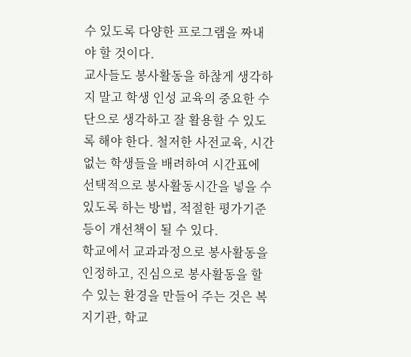수 있도록 다양한 프로그램을 짜내야 할 것이다.
교사들도 봉사활동을 하찮게 생각하지 말고 학생 인성 교육의 중요한 수단으로 생각하고 잘 활용할 수 있도록 해야 한다. 철저한 사전교육, 시간 없는 학생들을 배려하여 시간표에 선택적으로 봉사활동시간을 넣을 수 있도록 하는 방법, 적절한 평가기준 등이 개선책이 될 수 있다.
학교에서 교과과정으로 봉사활동을 인정하고, 진심으로 봉사활동을 할 수 있는 환경을 만들어 주는 것은 복지기관, 학교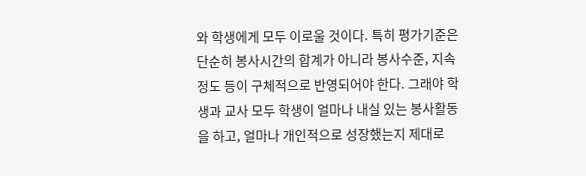와 학생에게 모두 이로울 것이다. 특히 평가기준은 단순히 봉사시간의 합계가 아니라 봉사수준, 지속정도 등이 구체적으로 반영되어야 한다. 그래야 학생과 교사 모두 학생이 얼마나 내실 있는 봉사활동을 하고, 얼마나 개인적으로 성장했는지 제대로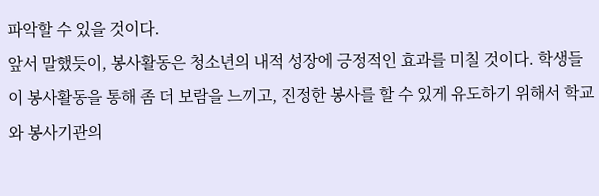파악할 수 있을 것이다.
앞서 말했듯이, 봉사활동은 청소년의 내적 성장에 긍정적인 효과를 미칠 것이다. 학생들이 봉사활동을 통해 좀 더 보람을 느끼고, 진정한 봉사를 할 수 있게 유도하기 위해서 학교와 봉사기관의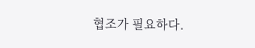협조가 필요하다.